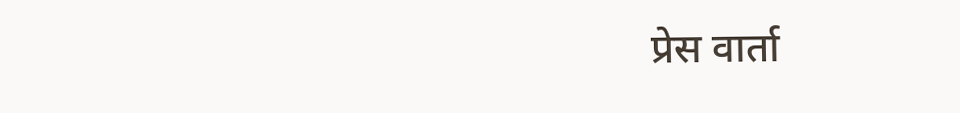प्रेस वार्ता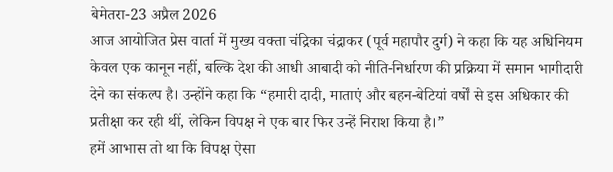बेमेतरा-23 अप्रैल 2026
आज आयोजित प्रेस वार्ता में मुख्य वक्ता चंद्रिका चंद्राकर (पूर्व महापौर दुर्ग) ने कहा कि यह अधिनियम केवल एक कानून नहीं, बल्कि देश की आधी आबादी को नीति-निर्धारण की प्रक्रिया में समान भागीदारी देने का संकल्प है। उन्होंने कहा कि “हमारी दादी, माताएं और बहन-बेटियां वर्षों से इस अधिकार की प्रतीक्षा कर रही थीं, लेकिन विपक्ष ने एक बार फिर उन्हें निराश किया है।”
हमें आभास तो था कि विपक्ष ऐसा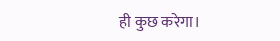ही कुछ करेगा।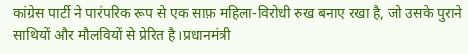कांग्रेस पार्टी ने पारंपरिक रूप से एक साफ़ महिला-विरोधी रुख बनाए रखा है, जो उसके पुराने साथियों और मौलवियों से प्रेरित है।प्रधानमंत्री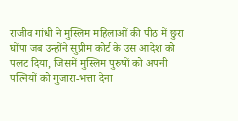राजीव गांधी ने मुस्लिम महिलाओं की पीठ में छुरा घोंपा जब उन्होंने सुप्रीम कोर्ट के उस आदेश को पलट दिया, जिसमें मुस्लिम पुरुषों को अपनी पत्नियों को गुजारा-भत्ता देना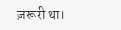ज़रूरी था।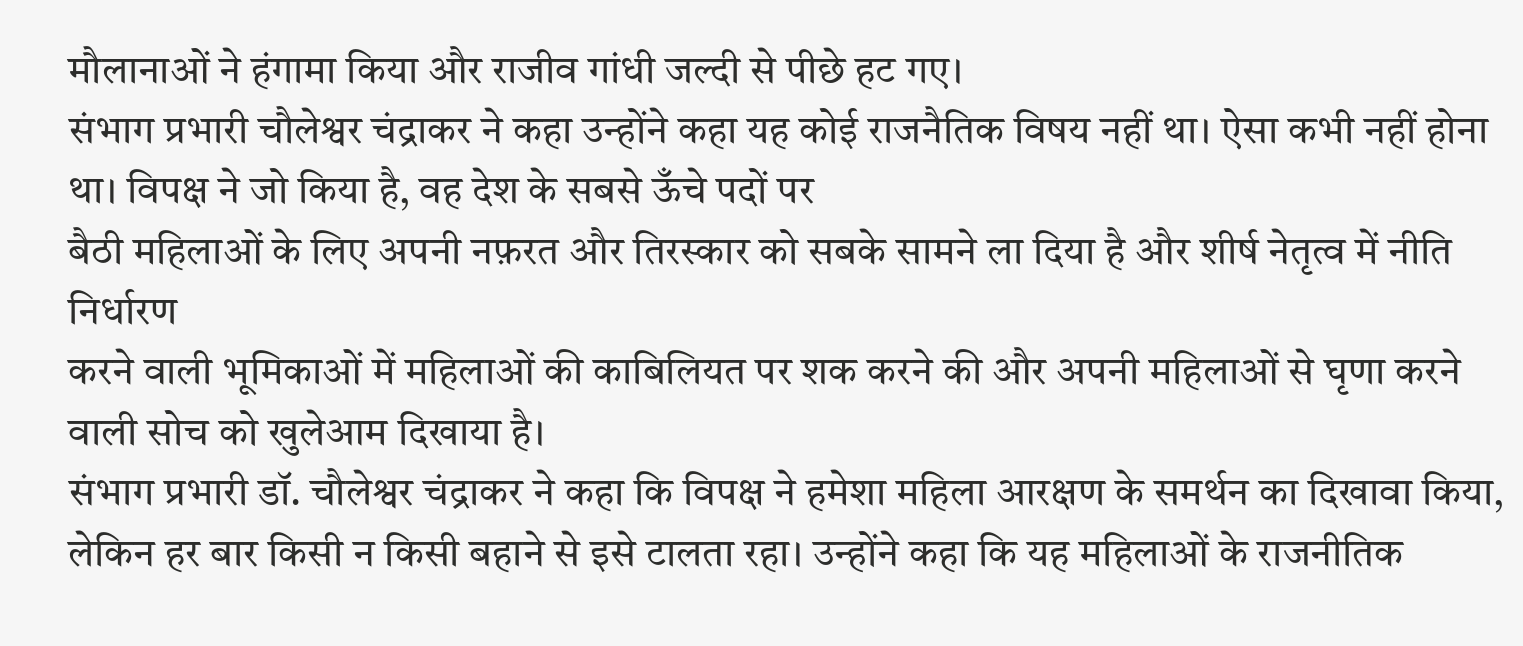मौलानाओं ने हंगामा किया और राजीव गांधी जल्दी से पीछे हट गए।
संभाग प्रभारी चौलेश्वर चंद्राकर ने कहा उन्होंने कहा यह कोई राजनैतिक विषय नहीं था। ऐसा कभी नहीं होना था। विपक्ष ने जो किया है, वह देश के सबसे ऊँचे पदों पर
बैठी महिलाओं के लिए अपनी नफ़रत और तिरस्कार को सबके सामने ला दिया है और शीर्ष नेतृत्व में नीति निर्धारण
करने वाली भूमिकाओं में महिलाओं की काबिलियत पर शक करने की और अपनी महिलाओं से घृणा करने वाली सोच को खुलेआम दिखाया है।
संभाग प्रभारी डॉ. चौलेश्वर चंद्राकर ने कहा कि विपक्ष ने हमेशा महिला आरक्षण के समर्थन का दिखावा किया, लेकिन हर बार किसी न किसी बहाने से इसे टालता रहा। उन्होंने कहा कि यह महिलाओं के राजनीतिक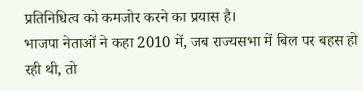प्रतिनिधित्व को कमजोर करने का प्रयास है।
भाजपा नेताओं ने कहा 2010 में, जब राज्यसभा में बिल पर बहस हो रही थी, तो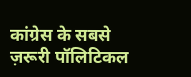कांग्रेस के सबसे ज़रूरी पॉलिटिकल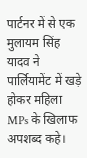पार्टनर में से एक मुलायम सिंह यादव ने पार्लियामेंट में खड़े होकर महिला MPs के खिलाफ अपशब्द कहे।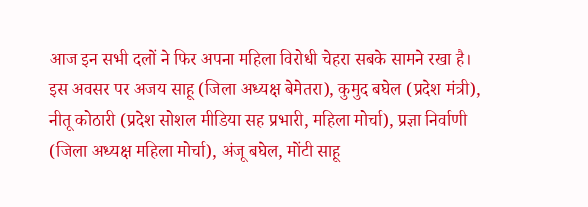आज इन सभी दलों ने फिर अपना महिला विरोधी चेहरा सबके सामने रखा है।
इस अवसर पर अजय साहू (जिला अध्यक्ष बेमेतरा), कुमुद बघेल (प्रदेश मंत्री), नीतू कोठारी (प्रदेश सोशल मीडिया सह प्रभारी, महिला मोर्चा), प्रज्ञा निर्वाणी (जिला अध्यक्ष महिला मोर्चा), अंजू बघेल, मोंटी साहू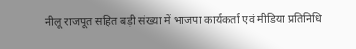नीलू राजपूत सहित बड़ी संख्या में भाजपा कार्यकर्ता एवं मीडिया प्रतिनिधि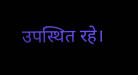उपस्थित रहे।